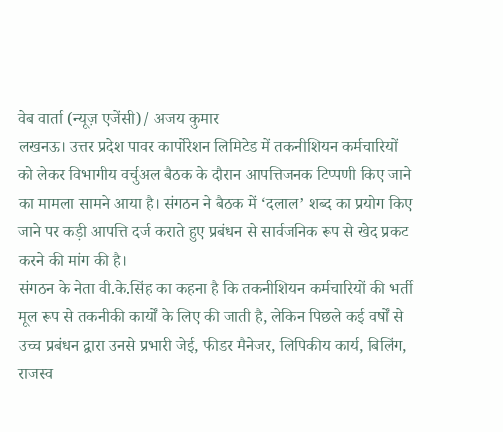वेब वार्ता (न्यूज़ एजेंसी)/ अजय कुमार
लखनऊ। उत्तर प्रदेश पावर कार्पोरेशन लिमिटेड में तकनीशियन कर्मचारियों को लेकर विभागीय वर्चुअल बैठक के दौरान आपत्तिजनक टिप्पणी किए जाने का मामला सामने आया है। संगठन ने बैठक में ‘दलाल’ शब्द का प्रयोग किए जाने पर कड़ी आपत्ति दर्ज कराते हुए प्रबंधन से सार्वजनिक रूप से खेद प्रकट करने की मांग की है।
संगठन के नेता वी.के.सिंह का कहना है कि तकनीशियन कर्मचारियों की भर्ती मूल रूप से तकनीकी कार्यों के लिए की जाती है, लेकिन पिछले कई वर्षों से उच्च प्रबंधन द्वारा उनसे प्रभारी जेई, फीडर मैनेजर, लिपिकीय कार्य, बिलिंग, राजस्व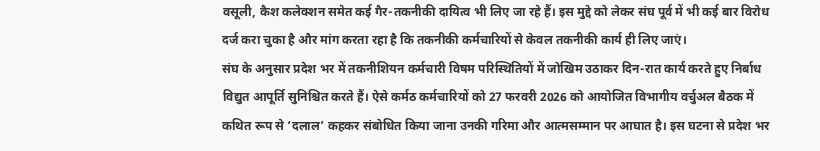वसूली, कैश कलेक्शन समेत कई गैर-तकनीकी दायित्व भी लिए जा रहे हैं। इस मुद्दे को लेकर संघ पूर्व में भी कई बार विरोध दर्ज करा चुका है और मांग करता रहा है कि तकनीकी कर्मचारियों से केवल तकनीकी कार्य ही लिए जाएं।
संघ के अनुसार प्रदेश भर में तकनीशियन कर्मचारी विषम परिस्थितियों में जोखिम उठाकर दिन-रात कार्य करते हुए निर्बाध विद्युत आपूर्ति सुनिश्चित करते हैं। ऐसे कर्मठ कर्मचारियों को 27 फरवरी 2026 को आयोजित विभागीय वर्चुअल बैठक में कथित रूप से ‘दलाल’ कहकर संबोधित किया जाना उनकी गरिमा और आत्मसम्मान पर आघात है। इस घटना से प्रदेश भर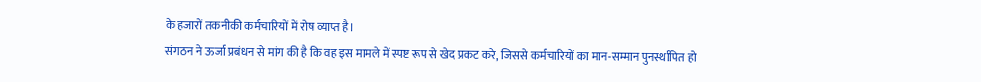के हजारों तकनीकी कर्मचारियों में रोष व्याप्त है।
संगठन ने ऊर्जा प्रबंधन से मांग की है कि वह इस मामले में स्पष्ट रूप से खेद प्रकट करे, जिससे कर्मचारियों का मान-सम्मान पुनर्स्थापित हो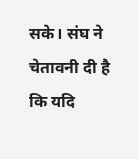सके। संघ ने चेतावनी दी है कि यदि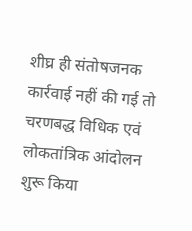शीघ्र ही संतोषजनक कार्रवाई नहीं की गई तो चरणबद्ध विधिक एवं लोकतांत्रिक आंदोलन शुरू किया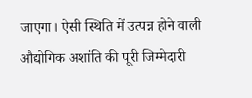जाएगा। ऐसी स्थिति में उत्पन्न होने वाली औद्योगिक अशांति की पूरी जिम्मेदारी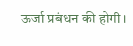ऊर्जा प्रबंधन की होगी।